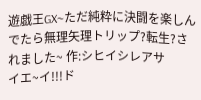遊戯王GX~ただ純粋に決闘を楽しんでたら無理矢理トリップ?転生?されました~ 作:シヒイシレアサ
イエ~イ!!!ド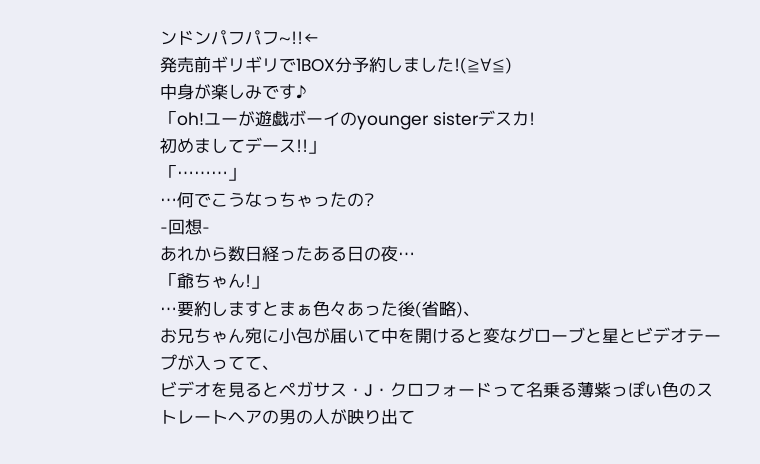ンドンパフパフ~!!←
発売前ギリギリで1BOX分予約しました!(≧∀≦)
中身が楽しみです♪
「oh!ユーが遊戯ボーイのyounger sisterデスカ!
初めましてデース!!」
「………」
…何でこうなっちゃったの?
-回想-
あれから数日経ったある日の夜…
「爺ちゃん!」
…要約しますとまぁ色々あった後(省略)、
お兄ちゃん宛に小包が届いて中を開けると変なグローブと星とビデオテープが入ってて、
ビデオを見るとペガサス・J・クロフォードって名乗る薄紫っぽい色のストレートヘアの男の人が映り出て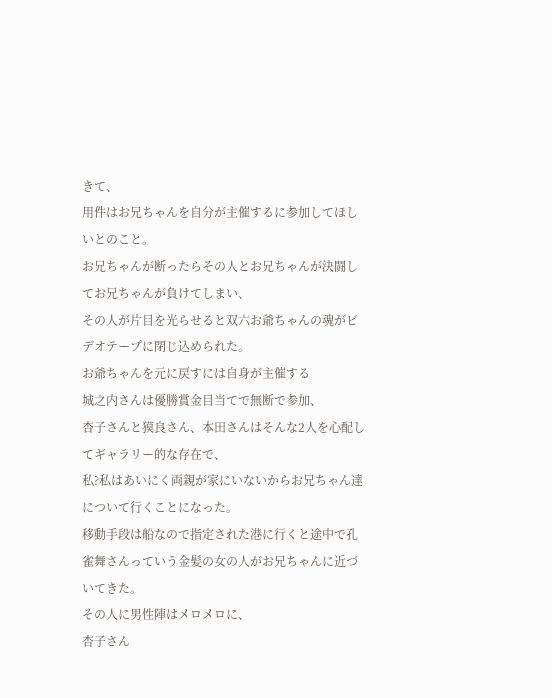きて、
用件はお兄ちゃんを自分が主催するに参加してほしいとのこと。
お兄ちゃんが断ったらその人とお兄ちゃんが決闘してお兄ちゃんが負けてしまい、
その人が片目を光らせると双六お爺ちゃんの魂がビデオテープに閉じ込められた。
お爺ちゃんを元に戻すには自身が主催する
城之内さんは優勝賞金目当てで無断で参加、
杏子さんと獏良さん、本田さんはそんな2人を心配してギャラリー的な存在で、
私?私はあいにく両親が家にいないからお兄ちゃん達について行くことになった。
移動手段は船なので指定された港に行くと途中で孔雀舞さんっていう金髪の女の人がお兄ちゃんに近づいてきた。
その人に男性陣はメロメロに、
杏子さん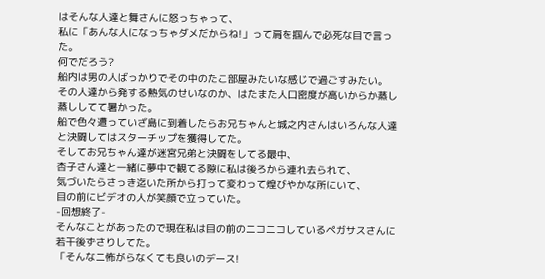はそんな人達と舞さんに怒っちゃって、
私に「あんな人になっちゃダメだからね!」って肩を掴んで必死な目で言った。
何でだろう?
船内は男の人ばっかりでその中のたこ部屋みたいな感じで過ごすみたい。
その人達から発する熱気のせいなのか、はたまた人口密度が高いからか蒸し蒸ししてて暑かった。
船で色々遭っていざ島に到着したらお兄ちゃんと城之内さんはいろんな人達と決闘してはスターチップを獲得してた。
そしてお兄ちゃん達が迷宮兄弟と決闘をしてる最中、
杏子さん達と一緒に夢中で観てる隙に私は後ろから連れ去られて、
気づいたらさっき迄いた所から打って変わって煌びやかな所にいて、
目の前にビデオの人が笑顔で立っていた。
-回想終了-
そんなことがあったので現在私は目の前のニコニコしているペガサスさんに若干後ずさりしてた。
「そんなニ怖がらなくても良いのデース!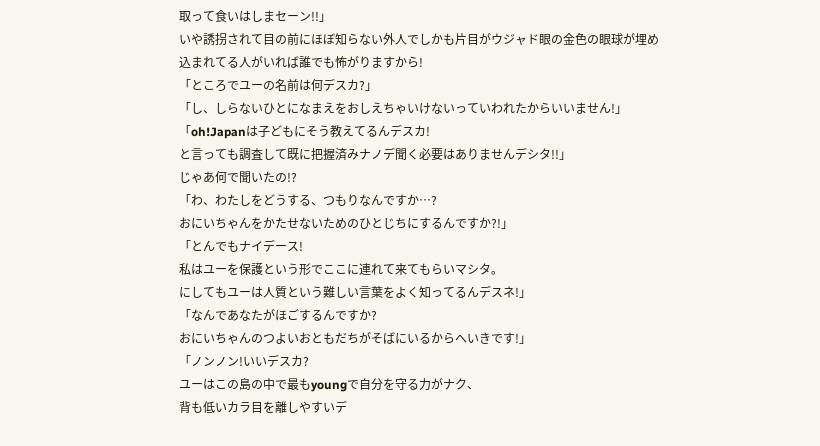取って食いはしまセーン!!」
いや誘拐されて目の前にほぼ知らない外人でしかも片目がウジャド眼の金色の眼球が埋め込まれてる人がいれば誰でも怖がりますから!
「ところでユーの名前は何デスカ?」
「し、しらないひとになまえをおしえちゃいけないっていわれたからいいません!」
「oh!Japanは子どもにそう教えてるんデスカ!
と言っても調査して既に把握済みナノデ聞く必要はありませんデシタ!!」
じゃあ何で聞いたの!?
「わ、わたしをどうする、つもりなんですか…?
おにいちゃんをかたせないためのひとじちにするんですか?!」
「とんでもナイデース!
私はユーを保護という形でここに連れて来てもらいマシタ。
にしてもユーは人質という難しい言葉をよく知ってるんデスネ!」
「なんであなたがほごするんですか?
おにいちゃんのつよいおともだちがそばにいるからへいきです!」
「ノンノン!いいデスカ?
ユーはこの島の中で最もyoungで自分を守る力がナク、
背も低いカラ目を離しやすいデ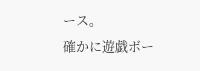ース。
確かに遊戯ボー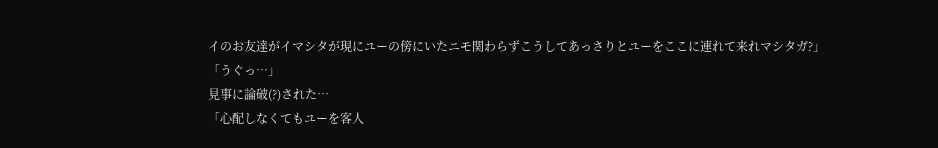イのお友達がイマシタが現にユーの傍にいたニモ関わらずこうしてあっさりとユーをここに連れて来れマシタガ?」
「うぐっ…」
見事に論破(?)された…
「心配しなくてもユーを客人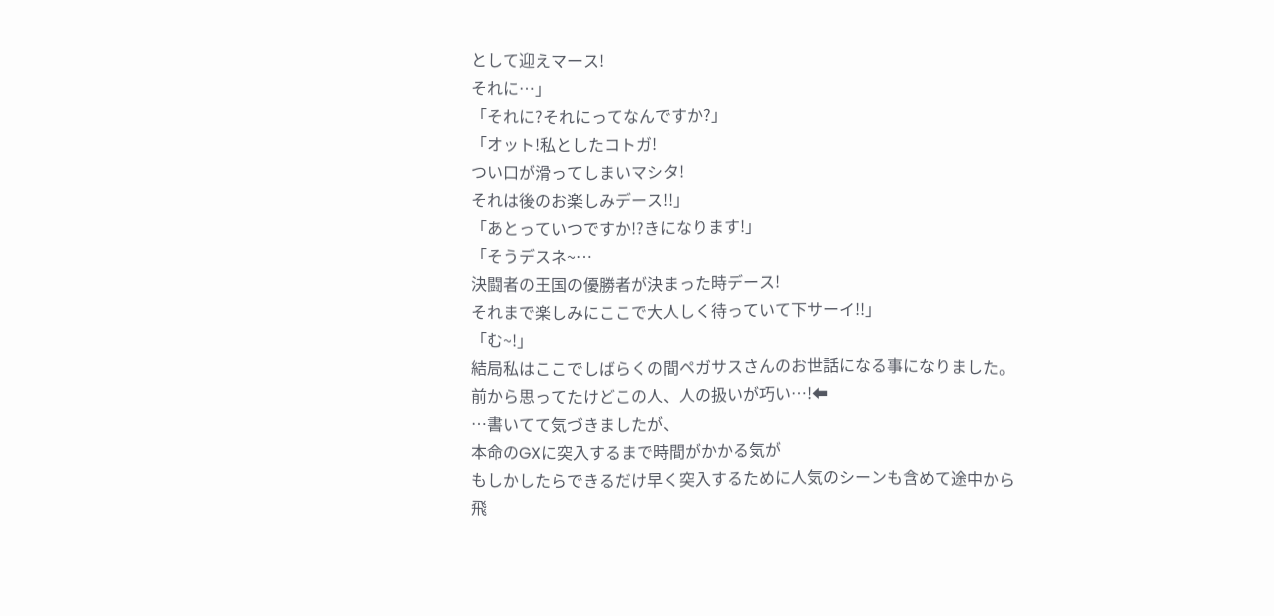として迎えマース!
それに…」
「それに?それにってなんですか?」
「オット!私としたコトガ!
つい口が滑ってしまいマシタ!
それは後のお楽しみデース!!」
「あとっていつですか!?きになります!」
「そうデスネ~…
決闘者の王国の優勝者が決まった時デース!
それまで楽しみにここで大人しく待っていて下サーイ!!」
「む~!」
結局私はここでしばらくの間ペガサスさんのお世話になる事になりました。
前から思ってたけどこの人、人の扱いが巧い…!⬅
…書いてて気づきましたが、
本命のGXに突入するまで時間がかかる気が
もしかしたらできるだけ早く突入するために人気のシーンも含めて途中から飛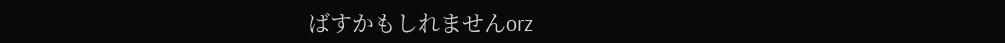ばすかもしれませんorz